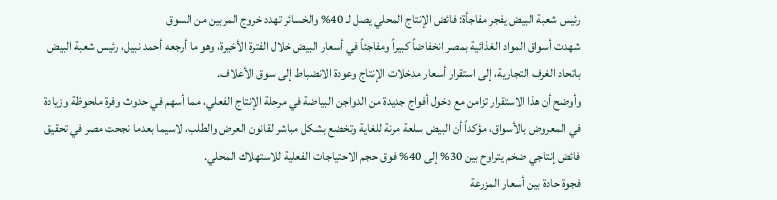رئيس شعبة البيض يفجر مفاجأة: فائض الإنتاج المحلي يصل لـ 40% والخسائر تهدد خروج المربين من السوق
شهدت أسواق المواد الغذائية بمصر انخفاضاً كبيراً ومفاجئاً في أسعار البيض خلال الفترة الأخيرة، وهو ما أرجعه أحمد نبيل، رئيس شعبة البيض باتحاد الغرف التجارية، إلى استقرار أسعار مدخلات الإنتاج وعودة الانضباط إلى سوق الأعلاف.
وأوضح أن هذا الاستقرار تزامن مع دخول أفواج جديدة من الدواجن البياضة في مرحلة الإنتاج الفعلي، مما أسهم في حدوث وفرة ملحوظة وزيادة في المعروض بالأسواق، مؤكداً أن البيض سلعة مرنة للغاية وتخضع بشكل مباشر لقانون العرض والطلب، لاسيما بعدما نجحت مصر في تحقيق فائض إنتاجي ضخم يتراوح بين 30% إلى 40% فوق حجم الاحتياجات الفعلية للاستهلاك المحلي.
فجوة حادة بين أسعار المزرعة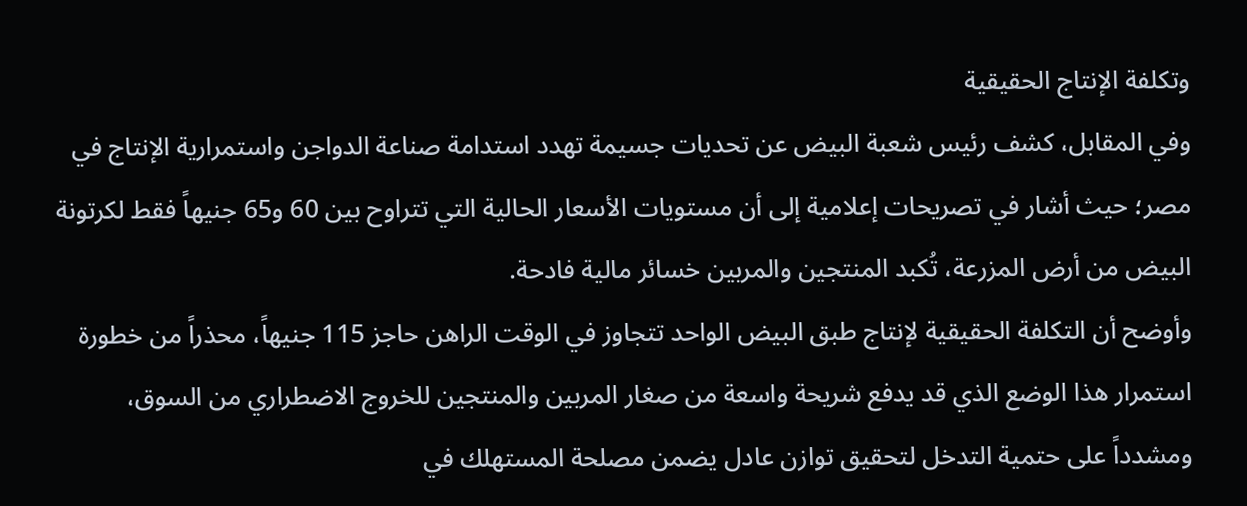وتكلفة الإنتاج الحقيقية
وفي المقابل، كشف رئيس شعبة البيض عن تحديات جسيمة تهدد استدامة صناعة الدواجن واستمرارية الإنتاج في مصر؛ حيث أشار في تصريحات إعلامية إلى أن مستويات الأسعار الحالية التي تتراوح بين 60 و65 جنيهاً فقط لكرتونة البيض من أرض المزرعة، تُكبد المنتجين والمربين خسائر مالية فادحة.
وأوضح أن التكلفة الحقيقية لإنتاج طبق البيض الواحد تتجاوز في الوقت الراهن حاجز 115 جنيهاً، محذراً من خطورة استمرار هذا الوضع الذي قد يدفع شريحة واسعة من صغار المربين والمنتجين للخروج الاضطراري من السوق، ومشدداً على حتمية التدخل لتحقيق توازن عادل يضمن مصلحة المستهلك في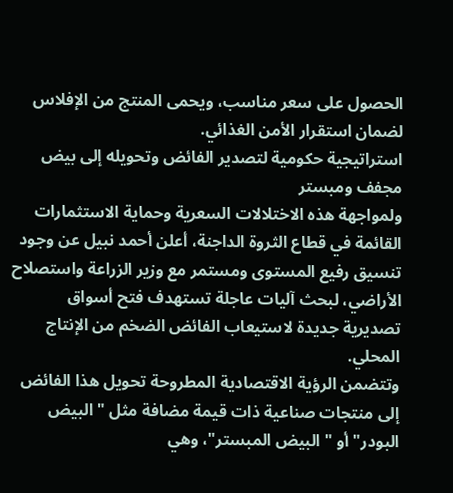الحصول على سعر مناسب، ويحمى المنتج من الإفلاس لضمان استقرار الأمن الغذائي.
استراتيجية حكومية لتصدير الفائض وتحويله إلى بيض مجفف ومبستر
ولمواجهة هذه الاختلالات السعرية وحماية الاستثمارات القائمة في قطاع الثروة الداجنة، أعلن أحمد نبيل عن وجود تنسيق رفيع المستوى ومستمر مع وزير الزراعة واستصلاح الأراضي، لبحث آليات عاجلة تستهدف فتح أسواق تصديرية جديدة لاستيعاب الفائض الضخم من الإنتاج المحلي.
وتتضمن الرؤية الاقتصادية المطروحة تحويل هذا الفائض إلى منتجات صناعية ذات قيمة مضافة مثل "البيض البودر" أو "البيض المبستر"، وهي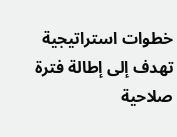خطوات استراتيجية تهدف إلى إطالة فترة صلاحية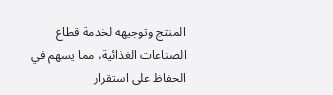المنتج وتوجيهه لخدمة قطاع الصناعات الغذائية، مما يسهم في الحفاظ على استقرار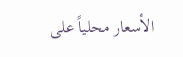الأسعار محلياً على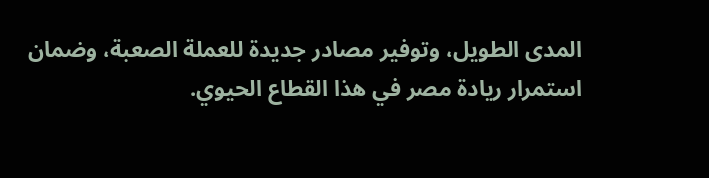المدى الطويل، وتوفير مصادر جديدة للعملة الصعبة، وضمان استمرار ريادة مصر في هذا القطاع الحيوي.